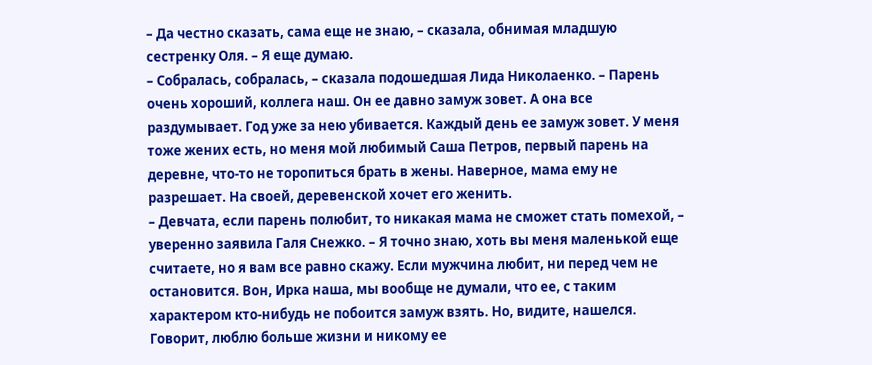– Да честно сказать, сама еще не знаю, – сказала, обнимая младшую сестренку Оля. – Я еще думаю.
– Собралась, собралась, – сказала подошедшая Лида Николаенко. – Парень очень хороший, коллега наш. Он ее давно замуж зовет. А она все раздумывает. Год уже за нею убивается. Каждый день ее замуж зовет. У меня тоже жених есть, но меня мой любимый Саша Петров, первый парень на деревне, что-то не торопиться брать в жены. Наверное, мама ему не разрешает. На своей, деревенской хочет его женить.
– Девчата, если парень полюбит, то никакая мама не сможет стать помехой, – уверенно заявила Галя Снежко. – Я точно знаю, хоть вы меня маленькой еще считаете, но я вам все равно скажу. Если мужчина любит, ни перед чем не остановится. Вон, Ирка наша, мы вообще не думали, что ее, с таким характером кто-нибудь не побоится замуж взять. Но, видите, нашелся.
Говорит, люблю больше жизни и никому ее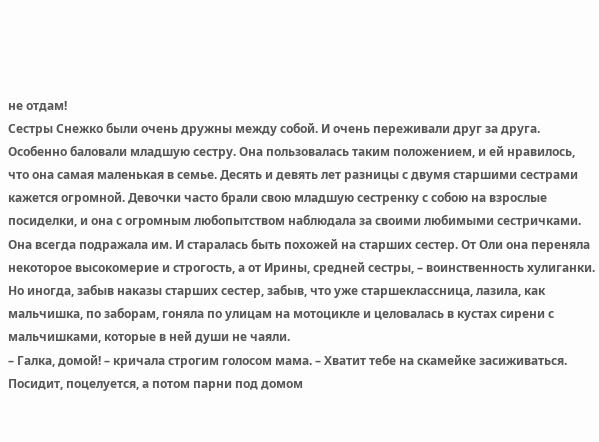не отдам!
Сестры Снежко были очень дружны между собой. И очень переживали друг за друга. Особенно баловали младшую сестру. Она пользовалась таким положением, и ей нравилось, что она самая маленькая в семье. Десять и девять лет разницы с двумя старшими сестрами кажется огромной. Девочки часто брали свою младшую сестренку с собою на взрослые посиделки, и она с огромным любопытством наблюдала за своими любимыми сестричками.
Она всегда подражала им. И старалась быть похожей на старших сестер. От Оли она переняла некоторое высокомерие и строгость, а от Ирины, средней сестры, – воинственность хулиганки. Но иногда, забыв наказы старших сестер, забыв, что уже старшеклассница, лазила, как мальчишка, по заборам, гоняла по улицам на мотоцикле и целовалась в кустах сирени с мальчишками, которые в ней души не чаяли.
– Галка, домой! – кричала строгим голосом мама. – Хватит тебе на скамейке засиживаться. Посидит, поцелуется, а потом парни под домом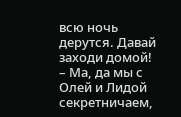всю ночь дерутся. Давай заходи домой!
– Ма, да мы с Олей и Лидой секретничаем,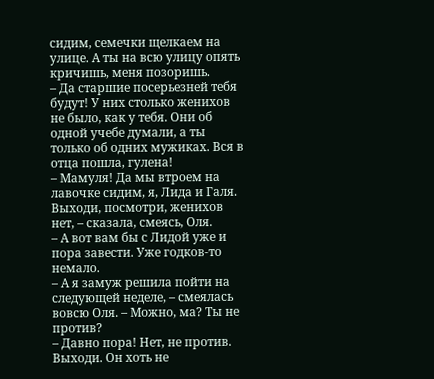сидим, семечки щелкаем на улице. А ты на всю улицу опять кричишь, меня позоришь.
– Да старшие посерьезней тебя будут! У них столько женихов не было, как у тебя. Они об одной учебе думали, а ты только об одних мужиках. Вся в отца пошла, гулена!
– Мамуля! Да мы втроем на лавочке сидим, я, Лида и Галя. Выходи, посмотри, женихов нет, – сказала, смеясь, Оля.
– А вот вам бы с Лидой уже и пора завести. Уже годков-то немало.
– А я замуж решила пойти на следующей неделе, – смеялась вовсю Оля. – Можно, ма? Ты не против?
– Давно пора! Нет, не против. Выходи. Он хоть не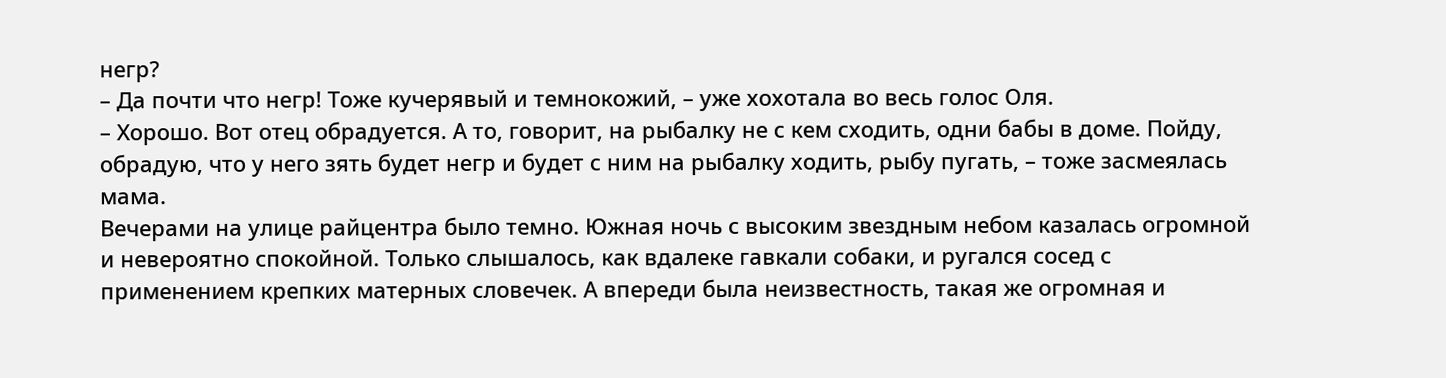негр?
– Да почти что негр! Тоже кучерявый и темнокожий, – уже хохотала во весь голос Оля.
– Хорошо. Вот отец обрадуется. А то, говорит, на рыбалку не с кем сходить, одни бабы в доме. Пойду, обрадую, что у него зять будет негр и будет с ним на рыбалку ходить, рыбу пугать, – тоже засмеялась мама.
Вечерами на улице райцентра было темно. Южная ночь с высоким звездным небом казалась огромной и невероятно спокойной. Только слышалось, как вдалеке гавкали собаки, и ругался сосед с применением крепких матерных словечек. А впереди была неизвестность, такая же огромная и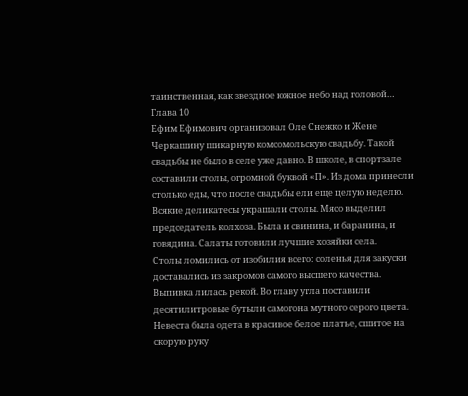таинственная, как звездное южное небо над головой…
Глава 10
Ефим Ефимович организовал Оле Снежко и Жене Черкашину шикарную комсомольскую свадьбу. Такой свадьбы не было в селе уже давно. В школе, в спортзале составили столы, огромной буквой «П». Из дома принесли столько еды, что после свадьбы ели еще целую неделю. Всякие деликатесы украшали столы. Мясо выделил председатель колхоза. Была и свинина, и баранина, и говядина. Салаты готовили лучшие хозяйки села.
Столы ломились от изобилия всего: соленья для закуски доставались из закромов самого высшего качества. Выпивка лилась рекой. Во главу угла поставили десятилитровые бутыли самогона мутного серого цвета.
Невеста была одета в красивое белое платье, сшитое на скорую руку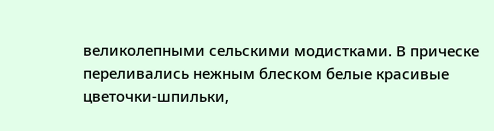великолепными сельскими модистками. В прическе переливались нежным блеском белые красивые цветочки-шпильки,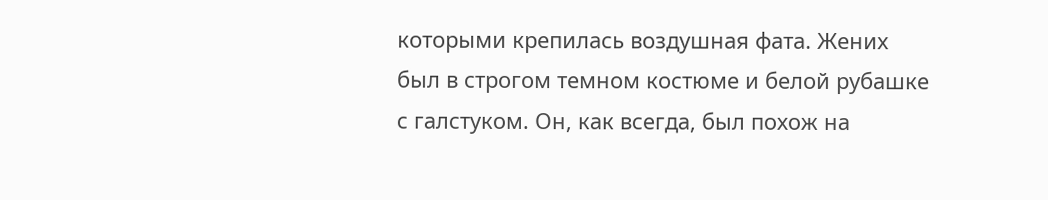которыми крепилась воздушная фата. Жених был в строгом темном костюме и белой рубашке с галстуком. Он, как всегда, был похож на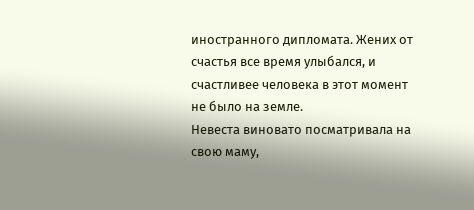иностранного дипломата. Жених от счастья все время улыбался, и счастливее человека в этот момент не было на земле.
Невеста виновато посматривала на свою маму,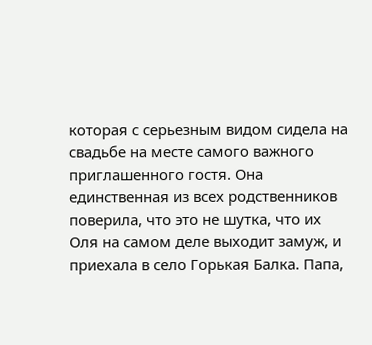которая с серьезным видом сидела на свадьбе на месте самого важного приглашенного гостя. Она единственная из всех родственников поверила, что это не шутка, что их Оля на самом деле выходит замуж, и приехала в село Горькая Балка. Папа,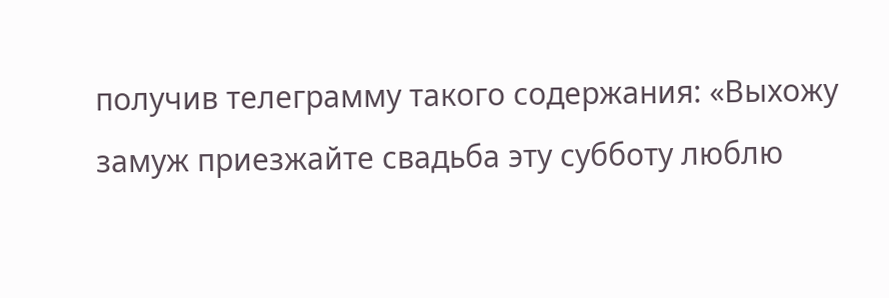получив телеграмму такого содержания: «Выхожу замуж приезжайте свадьба эту субботу люблю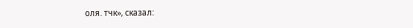оля. тчк», сказал: